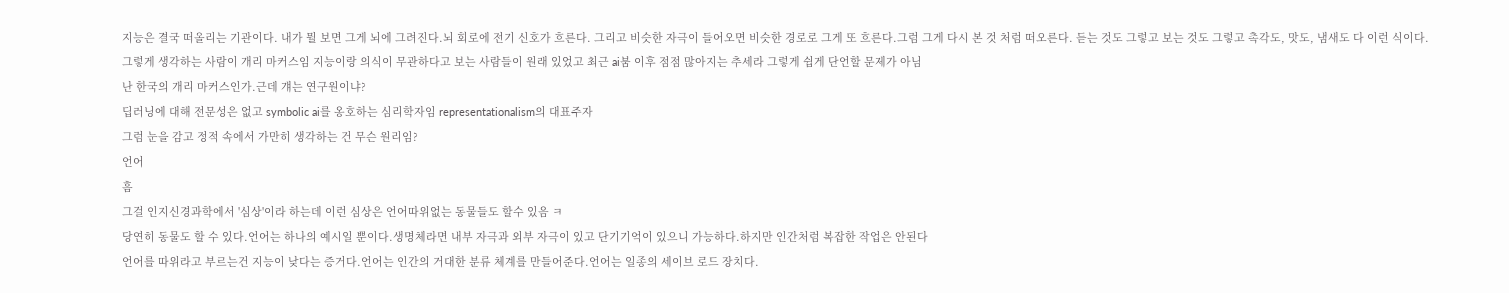지능은 결국 떠올리는 기관이다. 내가 뭘 보면 그게 뇌에 그려진다.뇌 회로에 전기 신호가 흐른다. 그리고 비슷한 자극이 들어오면 비슷한 경로로 그게 또 흐른다.그럼 그게 다시 본 것 처럼 떠오른다. 듣는 것도 그렇고 보는 것도 그렇고 촉각도, 맛도, 냄새도 다 이런 식이다.
그렇게 생각하는 사람이 개리 마커스임 지능이랑 의식이 무관하다고 보는 사람들이 원래 있었고 최근 ai붐 이후 점점 많아지는 추세라 그렇게 쉽게 단언할 문제가 아님
난 한국의 개리 마커스인가.근데 걔는 연구원이냐?
딥러닝에 대해 전문성은 없고 symbolic ai를 옹호하는 심리학자임 representationalism의 대표주자
그럼 눈을 감고 정적 속에서 가만히 생각하는 건 무슨 원리임?
언어
흠
그걸 인지신경과학에서 '심상'이라 하는데 이런 심상은 언어따위없는 동물들도 할수 있음 ㅋ
당연히 동물도 할 수 있다.언어는 하나의 예시일 뿐이다.생명체라면 내부 자극과 외부 자극이 있고 단기기억이 있으니 가능하다.하지만 인간처럼 복잡한 작업은 안된다
언어를 따위라고 부르는건 지능이 낮다는 증거다.언어는 인간의 거대한 분류 체계를 만들어준다.언어는 일종의 세이브 로드 장치다.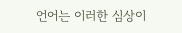언어는 이러한 심상이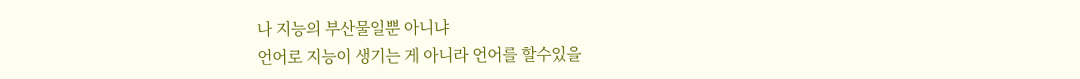나 지능의 부산물일뿐 아니냐
언어로 지능이 생기는 게 아니라 언어를 할수있을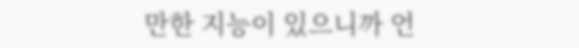만한 지능이 있으니까 언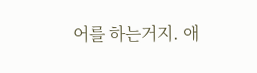어를 하는거지. 애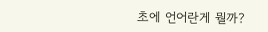초에 언어란게 뭘까?